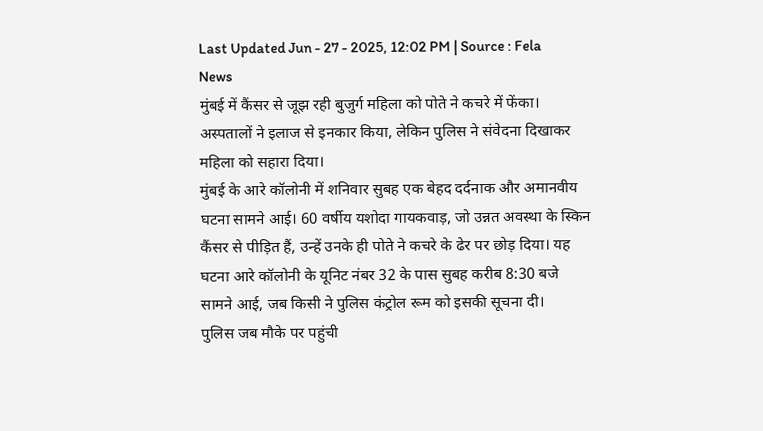Last Updated Jun - 27 - 2025, 12:02 PM | Source : Fela News
मुंबई में कैंसर से जूझ रही बुजुर्ग महिला को पोते ने कचरे में फेंका। अस्पतालों ने इलाज से इनकार किया, लेकिन पुलिस ने संवेदना दिखाकर महिला को सहारा दिया।
मुंबई के आरे कॉलोनी में शनिवार सुबह एक बेहद दर्दनाक और अमानवीय घटना सामने आई। 60 वर्षीय यशोदा गायकवाड़, जो उन्नत अवस्था के स्किन कैंसर से पीड़ित हैं, उन्हें उनके ही पोते ने कचरे के ढेर पर छोड़ दिया। यह घटना आरे कॉलोनी के यूनिट नंबर 32 के पास सुबह करीब 8:30 बजे सामने आई, जब किसी ने पुलिस कंट्रोल रूम को इसकी सूचना दी।
पुलिस जब मौके पर पहुंची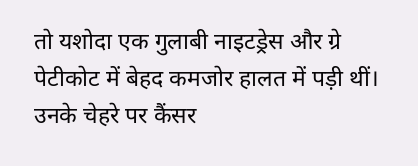तो यशोदा एक गुलाबी नाइटड्रेस और ग्रे पेटीकोट में बेहद कमजोर हालत में पड़ी थीं। उनके चेहरे पर कैंसर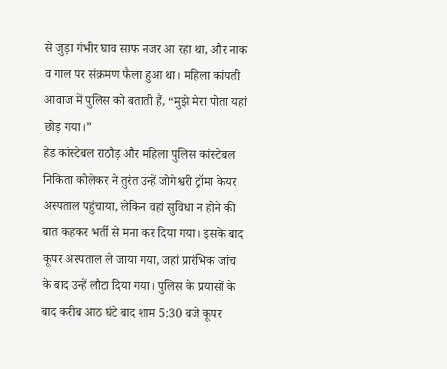से जुड़ा गंभीर घाव साफ नजर आ रहा था, और नाक व गाल पर संक्रमण फैला हुआ था। महिला कांपती आवाज में पुलिस को बताती हैं, “मुझे मेरा पोता यहां छोड़ गया।”
हेड कांस्टेबल राठौड़ और महिला पुलिस कांस्टेबल निकिता कोलेकर ने तुरंत उन्हें जोगेश्वरी ट्रॉमा केयर अस्पताल पहुंचाया, लेकिन वहां सुविधा न होने की बात कहकर भर्ती से मना कर दिया गया। इसके बाद कूपर अस्पताल ले जाया गया, जहां प्रारंभिक जांच के बाद उन्हें लौटा दिया गया। पुलिस के प्रयासों के बाद करीब आठ घंटे बाद शाम 5:30 बजे कूपर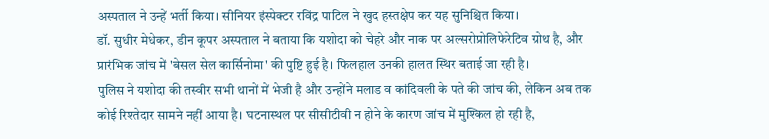अस्पताल ने उन्हें भर्ती किया। सीनियर इंस्पेक्टर रविंद्र पाटिल ने खुद हस्तक्षेप कर यह सुनिश्चित किया।
डॉ. सुधीर मेधेकर, डीन कूपर अस्पताल ने बताया कि यशोदा को चेहरे और नाक पर अल्सरोप्रोलिफेरेटिव ग्रोथ है, और प्रारंभिक जांच में 'बेसल सेल कार्सिनोमा' की पुष्टि हुई है। फिलहाल उनकी हालत स्थिर बताई जा रही है।
पुलिस ने यशोदा की तस्वीर सभी थानों में भेजी है और उन्होंने मलाड व कांदिवली के पते की जांच की, लेकिन अब तक कोई रिश्तेदार सामने नहीं आया है। घटनास्थल पर सीसीटीवी न होने के कारण जांच में मुश्किल हो रही है,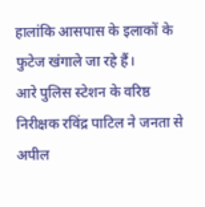हालांकि आसपास के इलाकों के फुटेज खंगाले जा रहे हैं।
आरे पुलिस स्टेशन के वरिष्ठ निरीक्षक रविंद्र पाटिल ने जनता से अपील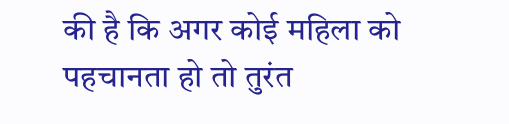की है कि अगर कोई महिला को पहचानता हो तो तुरंत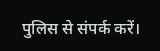पुलिस से संपर्क करें।